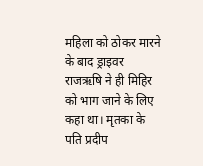महिला को ठोकर मारने के बाद ड्राइवर राजऋषि ने ही मिहिर को भाग जाने के लिए कहा था। मृतका के पति प्रदीप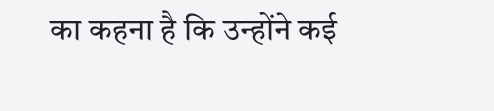का कहना है कि उन्होंने कई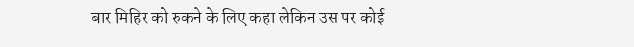बार मिहिर को रुकने के लिए कहा लेकिन उस पर कोई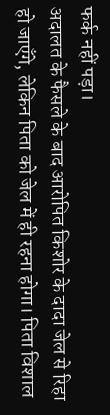फर्क नहीं पड़ा।
अदालत के फैसले के बाद आरोपित किशोर के दादा जेल से रिहा हो जाएँगे, लेकिन पिता को जेल में ही रहना होगा। पिता विशाल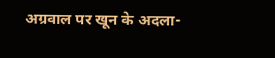अग्रवाल पर खून के अदला-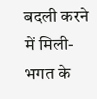बदली करने में मिली-भगत के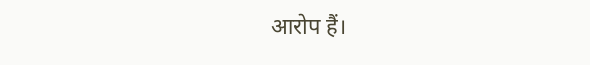आरोप हैं।